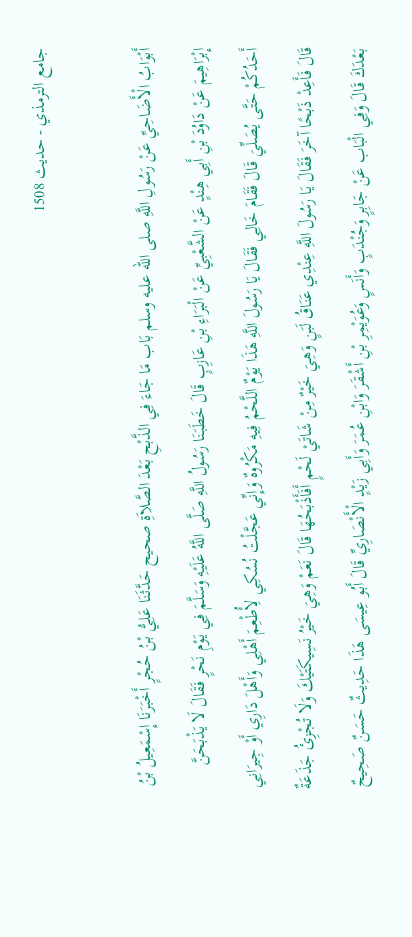جامع الترمذي - حدیث 1508

أَبْوَابُ الْأَضَاحِيِّ عَنْ رَسُولِ اللَّهِ صلى الله عليه وسلم بَاب مَا جَاءَ فِي الذَّبْحِ بَعْدَ الصَّلاَةِ صحيح حَدَّثَنَا عَلِيُّ بْنُ حُجْرٍ أَخْبَرَنَا إِسْمَعِيلُ بْنُ إِبْرَاهِيمَ عَنْ دَاوُدَ بْنِ أَبِي هِنْدٍ عَنْ الشَّعْبِيِّ عَنْ الْبَرَاءِ بْنِ عَازِبٍ قَالَ خَطَبَنَا رَسُولُ اللَّهِ صَلَّى اللَّهُ عَلَيْهِ وَسَلَّمَ فِي يَوْمِ نَحْرٍ فَقَالَ لَا يَذْبَحَنَّ أَحَدُكُمْ حَتَّى يُصَلِّيَ قَالَ فَقَامَ خَالِي فَقَالَ يَا رَسُولَ اللَّهِ هَذَا يَوْمٌ اللَّحْمُ فِيهِ مَكْرُوهٌ وَإِنِّي عَجَّلْتُ نُسُكِي لِأُطْعِمَ أَهْلِي وَأَهْلَ دَارِي أَوْ جِيرَانِي قَالَ فَأَعِدْ ذَبْحًا آخَرَ فَقَالَ يَا رَسُولَ اللَّهِ عِنْدِي عَنَاقُ لَبَنٍ وَهِيَ خَيْرٌ مِنْ شَاتَيْ لَحْمٍ أَفَأَذْبَحُهَا قَالَ نَعَمْ وَهِيَ خَيْرُ نَسِيكَتَيْكَ وَلَا تُجْزِئُ جَذَعَةٌ بَعْدَكَ قَالَ وَفِي الْبَاب عَنْ جَابِرٍ وَجُنْدَبٍ وَأَنَسٍ وَعُوَيْمِرِ بْنِ أَشْقَرَ وَابْنِ عُمَرَ وَأَبِي زَيْدٍ الْأَنْصَارِيِّ قَالَ أَبُو عِيسَى هَذَا حَدِيثٌ حَسَنٌ صَحِيحٌ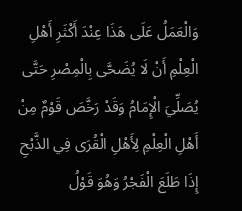وَالْعَمَلُ عَلَى هَذَا عِنْدَ أَكْثَرِ أَهْلِ الْعِلْمِ أَنْ لَا يُضَحَّى بِالْمِصْرِ حَتَّى يُصَلِّيَ الْإِمَامُ وَقَدْ رَخَّصَ قَوْمٌ مِنْ أَهْلِ الْعِلْمِ لِأَهْلِ الْقُرَى فِي الذَّبْحِ إِذَا طَلَعَ الْفَجْرُ وَهُوَ قَوْلُ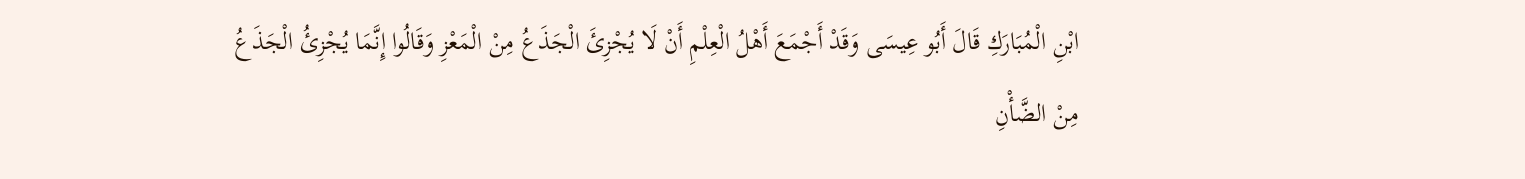ابْنِ الْمُبَارَكِ قَالَ أَبُو عِيسَى وَقَدْ أَجْمَعَ أَهْلُ الْعِلْمِ أَنْ لَا يُجْزِئَ الْجَذَعُ مِنْ الْمَعْزِ وَقَالُوا إِنَّمَا يُجْزِئُ الْجَذَعُ مِنْ الضَّأْنِ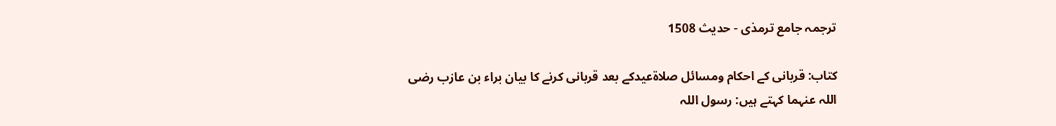ترجمہ جامع ترمذی - حدیث 1508

کتاب: قربانی کے احکام ومسائل صلاۃعیدکے بعد قربانی کرنے کا بیان براء بن عازب رضی اللہ عنہما کہتے ہیں: رسول اللہ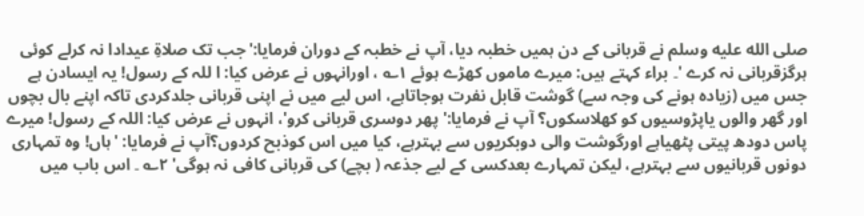صلى الله عليه وسلم نے قربانی کے دن ہمیں خطبہ دیا، آپ نے خطبہ کے دوران فرمایا:'جب تک صلاۃِ عیدادا نہ کرلے کوئی ہرگزقربانی نہ کرے '۔ براء کہتے ہیں: میرے ماموں کھڑے ہوئے ۱؎ ، اورانہوں نے عرض کیا: ا للہ کے رسول! یہ ایسادن ہے جس میں (زیادہ ہونے کی وجہ سے) گوشت قابل نفرت ہوجاتاہے، اس لیے میں نے اپنی قربانی جلدکردی تاکہ اپنے بال بچوں اور گھر والوں یاپڑوسیوں کو کھلاسکوں؟ آپ نے فرمایا:' پھر دوسری قربانی کرو'، انہوں نے عرض کیا: اللہ کے رسول! میرے پاس دودھ پیتی پٹھیاہے اورگوشت والی دوبکریوں سے بہترہے، کیا میں اس کوذبح کردوں؟آپ نے فرمایا: 'ہاں! وہ تمہاری دونوں قربانیوں سے بہترہے، لیکن تمہارے بعدکسی کے لیے جذعہ ( بچے) کی قربانی کافی نہ ہوگی' ۲؎ ۔ اس باب میں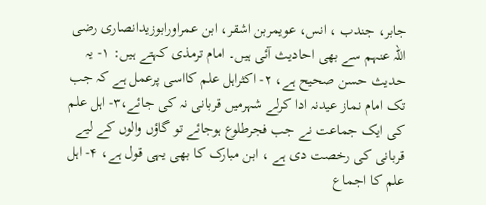جابر، جندب ، انس، عویمربن اشقر، ابن عمراورابوزیدانصاری رضی اللہ عنہم سے بھی احادیث آئی ہیں۔ امام ترمذی کہتے ہیں: ۱- یہ حدیث حسن صحیح ہے، ۲- اکثراہل علم کااسی پرعمل ہے کہ جب تک امام نماز عیدنہ ادا کرلے شہرمیں قربانی نہ کی جائے،۳- اہل علم کی ایک جماعت نے جب فجرطلوع ہوجائے تو گاؤں والوں کے لیے قربانی کی رخصت دی ہے ، ابن مبارک کا بھی یہی قول ہے، ۴- اہل علم کا اجماع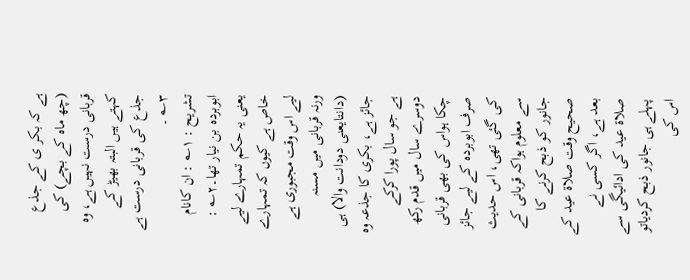ہے کہ بکر ی کے جذع (چھ ماہ کے بچے) کی قربانی درست نہیں ہے، وہ کہتے ہیں البتہ بھیڑ کے جذع کی قربانی درست ہے ۳؎ ۔
تشریح : ۱؎ : ان کانام ابوبردہ بن نیار تھا۔۲؎ : یعنی یہ حکم تمہارے لیے خاص ہے کیوں کہ تمہارے لیے اس وقت مجبوری ہے ورنہ قربانی میں مسنہ (دانتایعنی دودانت والا) ہی جائز ہے، بکری کا جذعہ وہ ہے جو سال پورا کرکے دوسرے سال میں قدم رکھ چکا ہواس کی بھی قربانی صرف ابوبردہ کے لیے جائز کی گئی تھی، اس حدیث سے معلوم ہواکہ قربانی کے جانور کو ذبح کرنے کا صحیح وقت صلاۃ عید کے بعد ہے، اگر کسی نے صلاۃ عید کی ادائیگی سے پہلے ہی جانور ذبح کردیاتو اس کی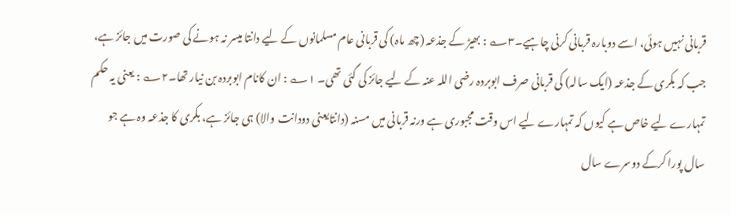قربانی نہیں ہوئی، اسے دوبارہ قربانی کرنی چاہیے۔۳؎ : بھیڑ کے جذعہ (چھ ماہ) کی قربانی عام مسلمانوں کے لیے دانتا میسر نہ ہونے کی صورت میں جائز ہے، جب کہ بکری کے جذعہ (ایک سالہ) کی قربانی صرف ابوبردہ رضی اللہ عنہ کے لیے جائز کی گئی تھی۔ ۱؎ : ان کانام ابوبردہ بن نیار تھا۔۲؎ : یعنی یہ حکم تمہارے لیے خاص ہے کیوں کہ تمہارے لیے اس وقت مجبوری ہے ورنہ قربانی میں مسنہ (دانتایعنی دودانت والا) ہی جائز ہے، بکری کا جذعہ وہ ہے جو سال پورا کرکے دوسرے سال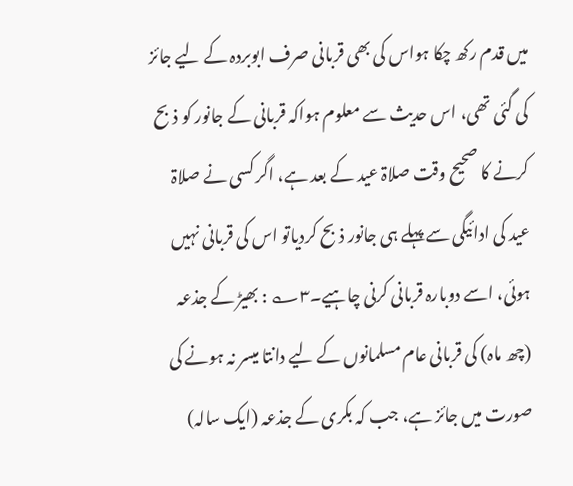میں قدم رکھ چکا ہواس کی بھی قربانی صرف ابوبردہ کے لیے جائز کی گئی تھی، اس حدیث سے معلوم ہواکہ قربانی کے جانور کو ذبح کرنے کا صحیح وقت صلاۃ عید کے بعد ہے، اگر کسی نے صلاۃ عید کی ادائیگی سے پہلے ہی جانور ذبح کردیاتو اس کی قربانی نہیں ہوئی، اسے دوبارہ قربانی کرنی چاہیے۔۳؎ : بھیڑ کے جذعہ (چھ ماہ) کی قربانی عام مسلمانوں کے لیے دانتا میسر نہ ہونے کی صورت میں جائز ہے، جب کہ بکری کے جذعہ (ایک سالہ)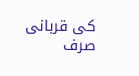کی قربانی صرف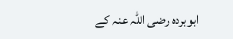ابوبردہ رضی اللہ عنہ کے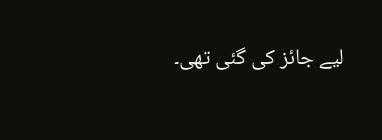لیے جائز کی گئی تھی۔